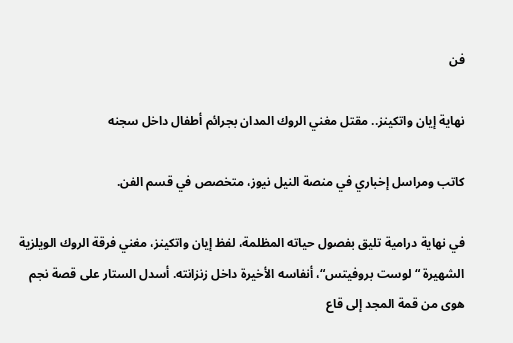فن

نهاية إيان واتكينز.. مقتل مغني الروك المدان بجرائم أطفال داخل سجنه

كاتب ومراسل إخباري في منصة النيل نيوز، متخصص في قسم الفن.

في نهاية درامية تليق بفصول حياته المظلمة، لفظ إيان واتكينز، مغني فرقة الروك الويلزية الشهيرة “لوست بروفيتس“، أنفاسه الأخيرة داخل زنزانته. أسدل الستار على قصة نجم هوى من قمة المجد إلى قاع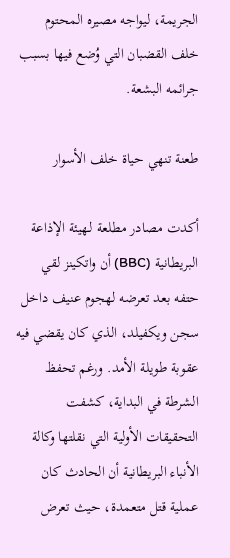الجريمة، ليواجه مصيره المحتوم خلف القضبان التي وُضع فيها بسبب جرائمه البشعة.

طعنة تنهي حياة خلف الأسوار

أكدت مصادر مطلعة لـهيئة الإذاعة البريطانية (BBC) أن واتكينز لقي حتفه بعد تعرضه لهجوم عنيف داخل سجن ويكفيلد، الذي كان يقضي فيه عقوبة طويلة الأمد. ورغم تحفظ الشرطة في البداية، كشفت التحقيقات الأولية التي نقلتها وكالة الأنباء البريطانية أن الحادث كان عملية قتل متعمدة، حيث تعرض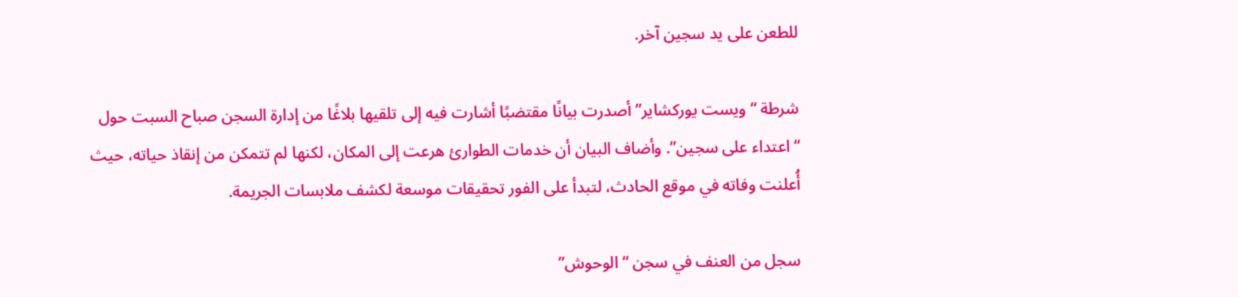للطعن على يد سجين آخر.

شرطة “ويست يوركشاير” أصدرت بيانًا مقتضبًا أشارت فيه إلى تلقيها بلاغًا من إدارة السجن صباح السبت حول “اعتداء على سجين”. وأضاف البيان أن خدمات الطوارئ هرعت إلى المكان، لكنها لم تتمكن من إنقاذ حياته، حيث أُعلنت وفاته في موقع الحادث، لتبدأ على الفور تحقيقات موسعة لكشف ملابسات الجريمة.

سجل من العنف في سجن “الوحوش”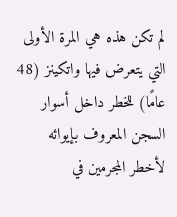لم تكن هذه هي المرة الأولى التي يتعرض فيها واتكينز (48 عامًا) للخطر داخل أسوار السجن المعروف بإيوائه لأخطر المجرمين في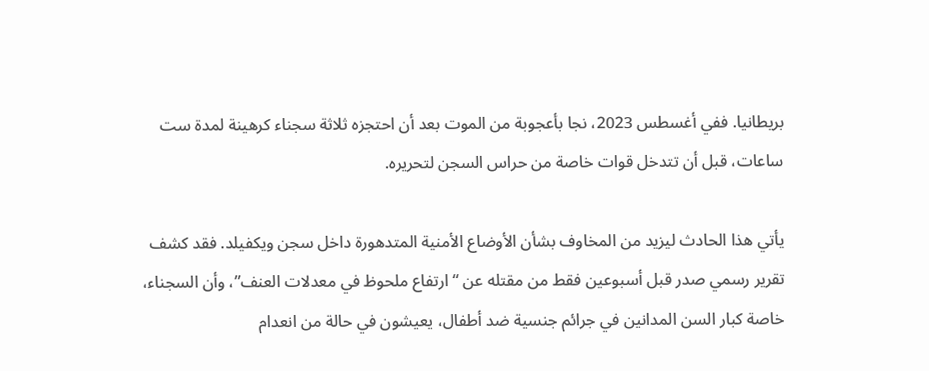بريطانيا. ففي أغسطس 2023، نجا بأعجوبة من الموت بعد أن احتجزه ثلاثة سجناء كرهينة لمدة ست ساعات، قبل أن تتدخل قوات خاصة من حراس السجن لتحريره.

يأتي هذا الحادث ليزيد من المخاوف بشأن الأوضاع الأمنية المتدهورة داخل سجن ويكفيلد. فقد كشف تقرير رسمي صدر قبل أسبوعين فقط من مقتله عن “ارتفاع ملحوظ في معدلات العنف”، وأن السجناء، خاصة كبار السن المدانين في جرائم جنسية ضد أطفال، يعيشون في حالة من انعدام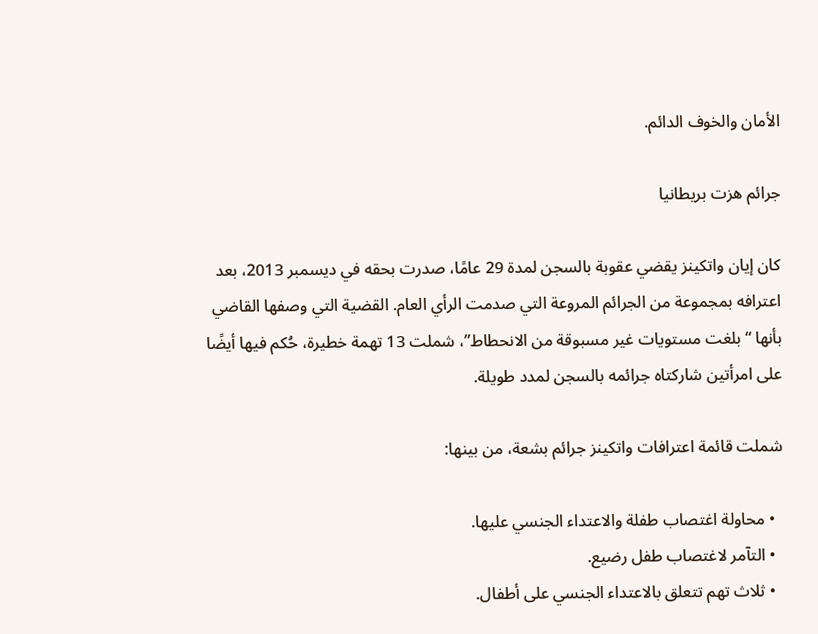الأمان والخوف الدائم.

جرائم هزت بريطانيا

كان إيان واتكينز يقضي عقوبة بالسجن لمدة 29 عامًا، صدرت بحقه في ديسمبر 2013، بعد اعترافه بمجموعة من الجرائم المروعة التي صدمت الرأي العام. القضية التي وصفها القاضي بأنها “بلغت مستويات غير مسبوقة من الانحطاط”، شملت 13 تهمة خطيرة، حُكم فيها أيضًا على امرأتين شاركتاه جرائمه بالسجن لمدد طويلة.

شملت قائمة اعترافات واتكينز جرائم بشعة، من بينها:

  • محاولة اغتصاب طفلة والاعتداء الجنسي عليها.
  • التآمر لاغتصاب طفل رضيع.
  • ثلاث تهم تتعلق بالاعتداء الجنسي على أطفال.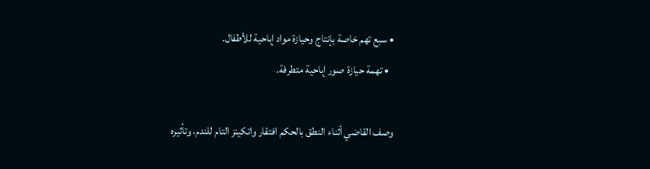• سبع تهم خاصة بإنتاج وحيازة مواد إباحية للأطفال.
  • تهمة حيازة صور إباحية متطرفة.

وصف القاضي أثناء النطق بالحكم افتقار واتكينز التام للندم، وتأثيره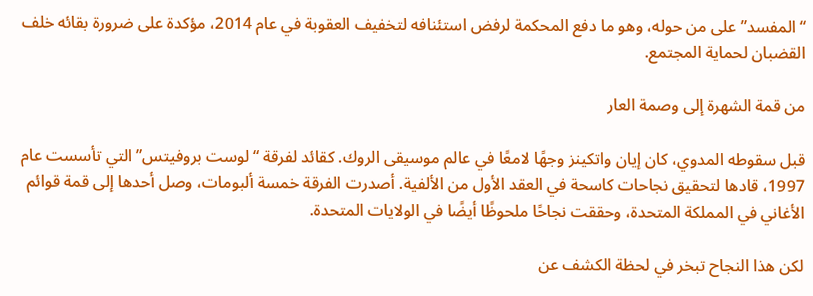“المفسد” على من حوله، وهو ما دفع المحكمة لرفض استئنافه لتخفيف العقوبة في عام 2014، مؤكدة على ضرورة بقائه خلف القضبان لحماية المجتمع.

من قمة الشهرة إلى وصمة العار

قبل سقوطه المدوي، كان إيان واتكينز وجهًا لامعًا في عالم موسيقى الروك. كقائد لفرقة “لوست بروفيتس” التي تأسست عام 1997، قادها لتحقيق نجاحات كاسحة في العقد الأول من الألفية. أصدرت الفرقة خمسة ألبومات، وصل أحدها إلى قمة قوائم الأغاني في المملكة المتحدة، وحققت نجاحًا ملحوظًا أيضًا في الولايات المتحدة.

لكن هذا النجاح تبخر في لحظة الكشف عن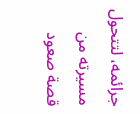جرائمه، لتتحول مسيرته من قصة صعود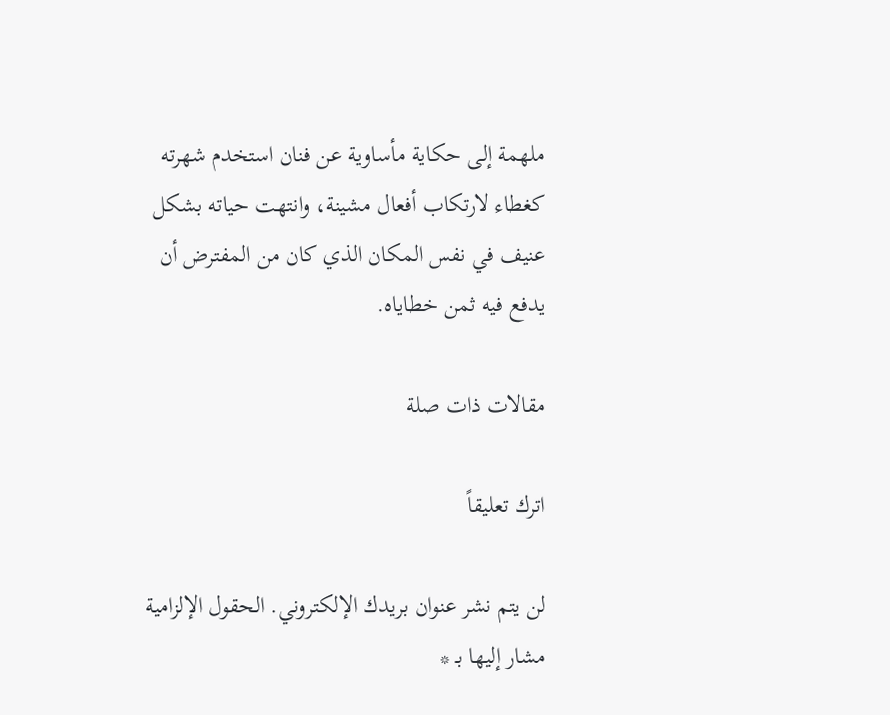ملهمة إلى حكاية مأساوية عن فنان استخدم شهرته كغطاء لارتكاب أفعال مشينة، وانتهت حياته بشكل عنيف في نفس المكان الذي كان من المفترض أن يدفع فيه ثمن خطاياه.

مقالات ذات صلة

اترك تعليقاً

لن يتم نشر عنوان بريدك الإلكتروني. الحقول الإلزامية مشار إليها بـ *